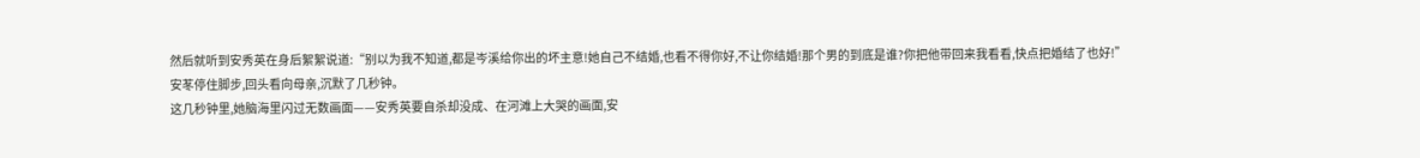然后就听到安秀英在身后絮絮说道:“别以为我不知道,都是岑溪给你出的坏主意!她自己不结婚,也看不得你好,不让你结婚!那个男的到底是谁?你把他带回来我看看,快点把婚结了也好!”
安苳停住脚步,回头看向母亲,沉默了几秒钟。
这几秒钟里,她脑海里闪过无数画面——安秀英要自杀却没成、在河滩上大哭的画面,安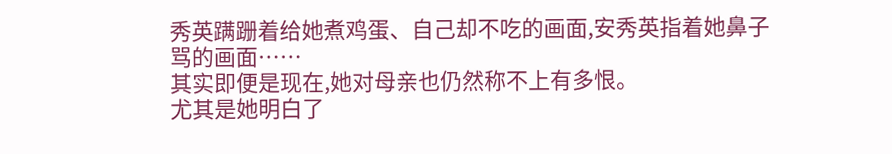秀英蹒跚着给她煮鸡蛋、自己却不吃的画面,安秀英指着她鼻子骂的画面……
其实即便是现在,她对母亲也仍然称不上有多恨。
尤其是她明白了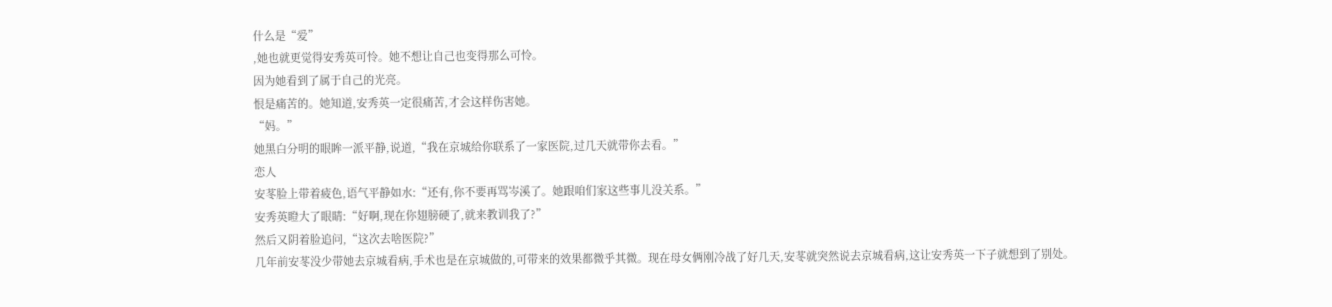什么是“爱”
,她也就更觉得安秀英可怜。她不想让自己也变得那么可怜。
因为她看到了属于自己的光亮。
恨是痛苦的。她知道,安秀英一定很痛苦,才会这样伤害她。
“妈。”
她黑白分明的眼眸一派平静,说道,“我在京城给你联系了一家医院,过几天就带你去看。”
恋人
安苳脸上带着疲色,语气平静如水:“还有,你不要再骂岑溪了。她跟咱们家这些事儿没关系。”
安秀英瞪大了眼睛:“好啊,现在你翅膀硬了,就来教训我了?”
然后又阴着脸追问,“这次去啥医院?”
几年前安苳没少带她去京城看病,手术也是在京城做的,可带来的效果都微乎其微。现在母女俩刚冷战了好几天,安苳就突然说去京城看病,这让安秀英一下子就想到了别处。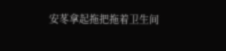安苳拿起拖把拖着卫生间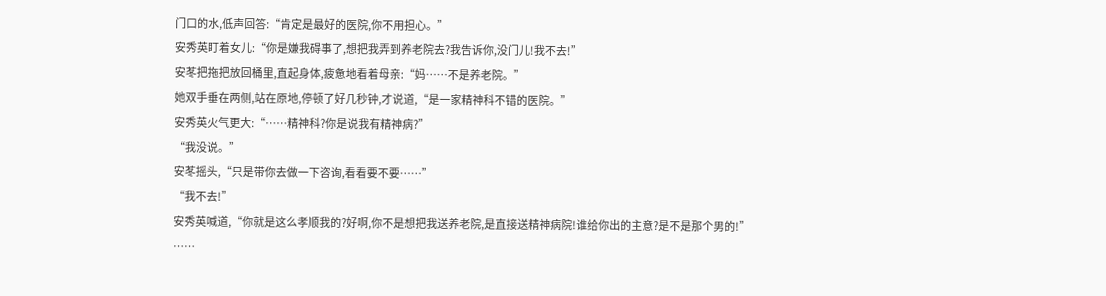门口的水,低声回答:“肯定是最好的医院,你不用担心。”
安秀英盯着女儿:“你是嫌我碍事了,想把我弄到养老院去?我告诉你,没门儿!我不去!”
安苳把拖把放回桶里,直起身体,疲惫地看着母亲:“妈……不是养老院。”
她双手垂在两侧,站在原地,停顿了好几秒钟,才说道,“是一家精神科不错的医院。”
安秀英火气更大:“……精神科?你是说我有精神病?”
“我没说。”
安苳摇头,“只是带你去做一下咨询,看看要不要……”
“我不去!”
安秀英喊道,“你就是这么孝顺我的?好啊,你不是想把我送养老院,是直接送精神病院!谁给你出的主意?是不是那个男的!”
……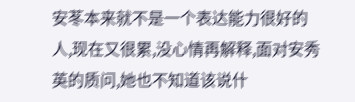安苳本来就不是一个表达能力很好的人,现在又很累,没心情再解释,面对安秀英的质问,她也不知道该说什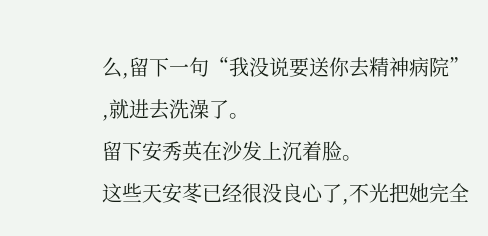么,留下一句“我没说要送你去精神病院”
,就进去洗澡了。
留下安秀英在沙发上沉着脸。
这些天安苳已经很没良心了,不光把她完全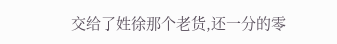交给了姓徐那个老货,还一分的零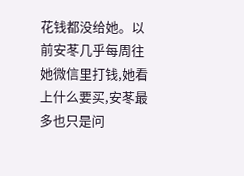花钱都没给她。以前安苳几乎每周往她微信里打钱,她看上什么要买,安苳最多也只是问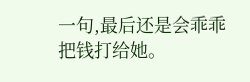一句,最后还是会乖乖把钱打给她。